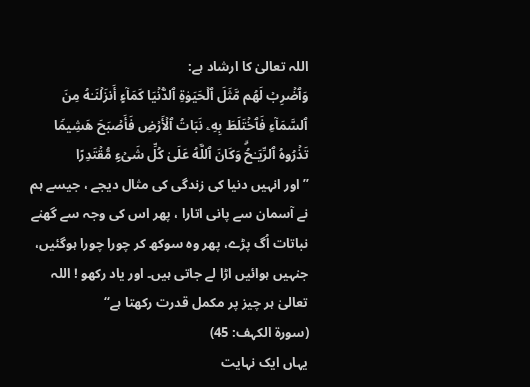اللہ تعالیٰ کا ارشاد ہے:
وَٱضۡرِبۡ لَهُم مَّثَلَ ٱلۡحَیَوٰةِ ٱلدُّنۡیَا كَمَاۤءٍ أَنزَلۡنَـٰهُ مِنَ ٱلسَّمَاۤءِ فَٱخۡتَلَطَ بِهِۦ نَبَاتُ ٱلۡأَرۡضِ فَأَصۡبَحَ هَشِیمࣰا تَذۡرُوهُ ٱلرِّیَـٰحُۗ وَكَانَ ٱللَّهُ عَلَىٰ كُلِّ شَیۡءࣲ مُّقۡتَدِرًا
’’اور انہیں دنیا کی زندگی کی مثال دیجے ، جیسے ہم نے آسمان سے پانی اتارا ، پھر اس کی وجہ سے گھنے نباتات اُگ پڑے، پھر وہ سوکھ کر چورا چورا ہوگئیں، جنہیں ہوائیں اڑا لے جاتی ہیں۔ اور یاد رکھو ! اللہ تعالیٰ ہر چیز پر مکمل قدرت رکھتا ہے‘‘
(سورۃ الکہف: 45)
یہاں ایک نہایت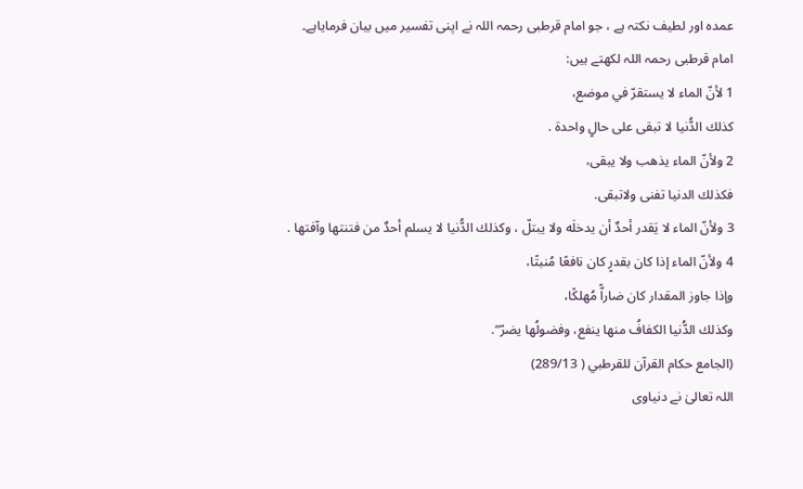عمدہ اور لطیف نکتہ ہے ، جو امام قرطبی رحمہ اللہ نے اپنی تفسیر میں بیان فرمایاہے۔
امام قرطبی رحمہ اللہ لکھتے ہیں:
1 لأنّ الماء لا يستقرّ في موضع،
كذلك الدُّنيا لا تبقى على حالٍ واحدة .
2 ولأنّ الماء يذهب ولا يبقى،
فكذلك الدنيا تفنى ولاتبقى.
3 ولأنّ الماء لا يَقدر أحدٌ أن يدخلَه ولا يبتلّ ، وكذلك الدُّنيا لا يسلم أحدٌ من فتنتها وآفتها .
4 ولأنّ الماء إذا كان بقدرٍ كان نافعًا مُنبتًا،
وإذا جاوز المقدار كان ضاراًّ مُهلكًا،
وكذلك الدُّنيا الكفافُ منها ينفع، وفضولُها يضرّ“.
(الجامع حكام القرآن للقرطبي ( 289/13)
اللہ تعالیٰ نے دنیاوی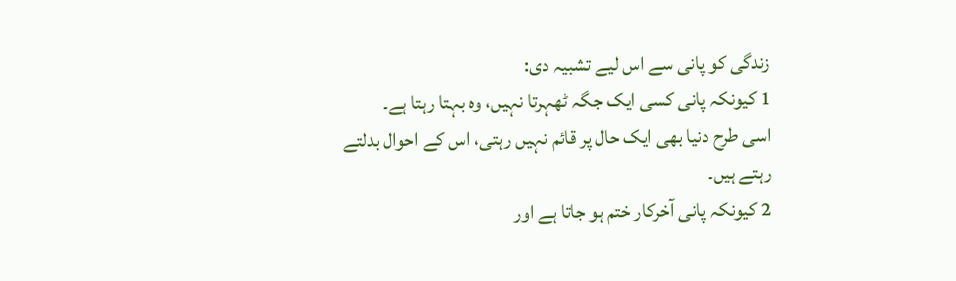زندگی کو پانی سے اس لیے تشبیہ دی:
1 کیونکہ پانی کسی ایک جگہ ٹھہرتا نہیں، وہ بہتا رہتا ہے۔
اسی طرح دنیا بھی ایک حال پر قائم نہیں رہتی، اس کے احوال بدلتے رہتے ہیں۔
2 کیونکہ پانی آخرکار ختم ہو جاتا ہے اور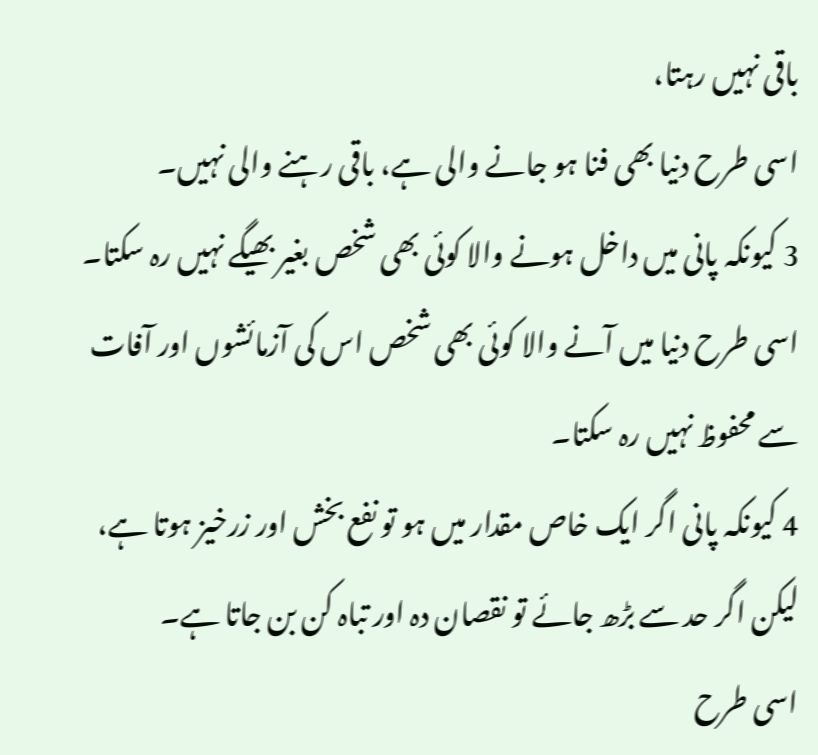باقی نہیں رہتا،
اسی طرح دنیا بھی فنا ہو جانے والی ہے، باقی رہنے والی نہیں۔
3 کیونکہ پانی میں داخل ہونے والا کوئی بھی شخص بغیر بھیگے نہیں رہ سکتا۔
اسی طرح دنیا میں آنے والا کوئی بھی شخص اس کی آزمائشوں اور آفات سے محفوظ نہیں رہ سکتا۔
4 کیونکہ پانی اگر ایک خاص مقدار میں ہو تو نفع بخش اور زرخیز ہوتا ہے، لیکن اگر حد سے بڑھ جائے تو نقصان دہ اور تباہ کن بن جاتا ہے۔
اسی طرح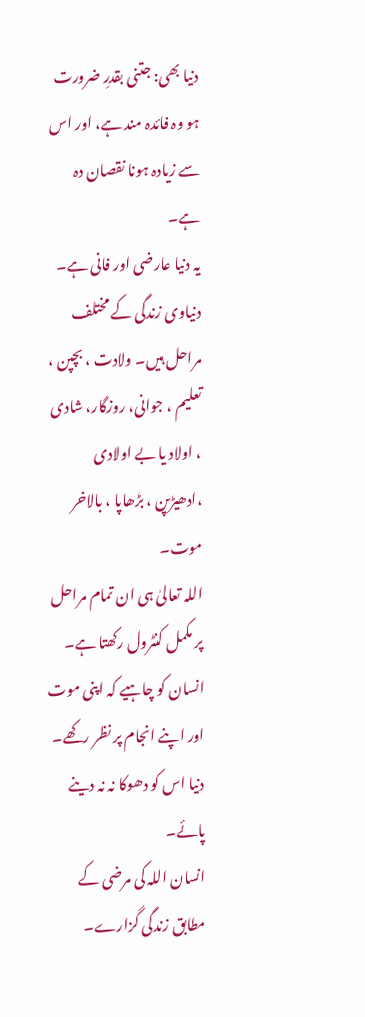دنیا بھی: جتنی بقدرِ ضرورت ہو وہ فائدہ مند ہے، اور اس سے زیادہ ہونا نقصان دہ ہے۔
یہ دنیا عارضی اور فانی ہے۔ دنیاوی زندگی کے مختلف مراحل ہیں۔ ولادت ، بچپن ، تعلیم ، جوانی، روزگار، شادی ، اولاد یا بے اولادی ،ادھیڑپن ، بڑھاپا ، بالاخر موت۔
اللہ تعالیٰ ہی ان تمام مراحل پر مکمل کنٹرول رکھتا ہے۔
انسان کو چاہیے کہ اپنی موت اور اپنے انجام پر نظر رکھے۔ دنیا اس کو دھوکا نہ نہ دینے پائے۔
انسان اللہ کی مرضی کے مطابق زندگی گزارے۔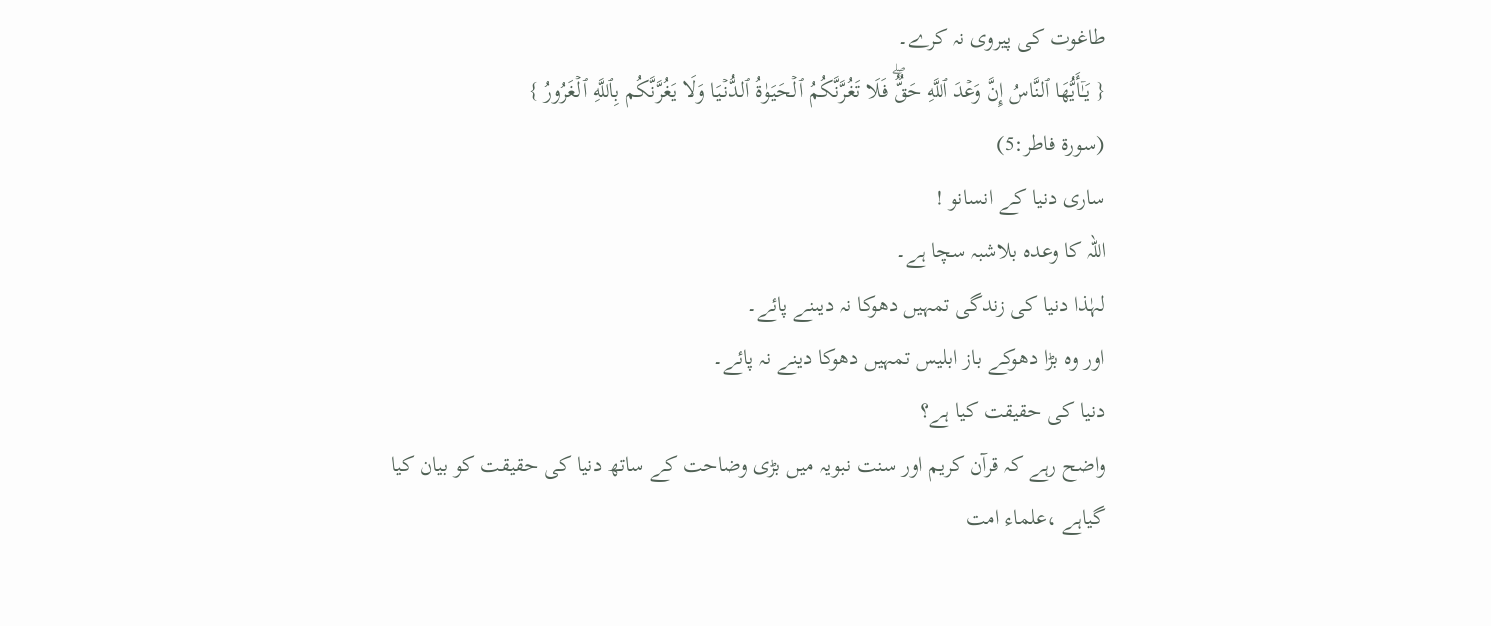طاغوت کی پیروی نہ کرے۔
{ یَـٰۤأَیُّهَا ٱلنَّاسُ إِنَّ وَعۡدَ ٱللَّهِ حَقࣱّۖ فَلَا تَغُرَّنَّكُمُ ٱلۡحَیَوٰةُ ٱلدُّنۡیَا وَلَا یَغُرَّنَّكُم بِٱللَّهِ ٱلۡغَرُورُ }
(سورۃ فاطر:5)
ساری دنیا کے انسانو !
اللہ کا وعدہ بلاشبہ سچا ہے۔
لہٰذا دنیا کی زندگی تمہیں دھوکا نہ دیںنے پائے۔
اور وہ بڑا دھوکے باز ابلیس تمہیں دھوکا دینے نہ پائے۔
دنیا کی حقیقت کیا ہے؟
واضح رہے کہ قرآن کریم اور سنت نبویہ میں بڑی وضاحت کے ساتھ دنیا کی حقیقت کو بیان کیا گیاہے ،علماء امت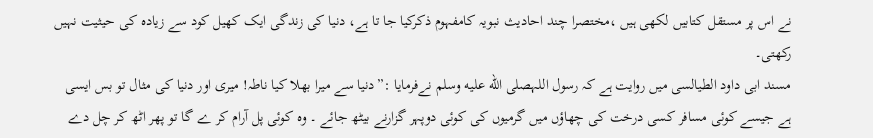نے اس پر مستقل کتابیں لکھی ہیں ،مختصرا چند احادیث نبویہ کامفہوم ذکرکیا جا تا ہے، دنیا کی زندگی ایک کھیل کود سے زیادہ کی حیثیت نہیں رکھتی۔
مسند ابی داود الطیالسی میں روایت ہے کہ رسول اللہصلى الله عليه وسلم نےفرمایا :”دنیا سے میرا بھلا کیا ناطہ! میری اور دنیا کی مثال تو بس ایسی ہے جیسے کوئی مسافر کسی درخت کی چھاؤں میں گرمیوں کی کوئی دوپہر گزارنے بیٹھ جائے ۔ وہ کوئی پل آرام کر ے گا تو پھر اٹھ کر چل دے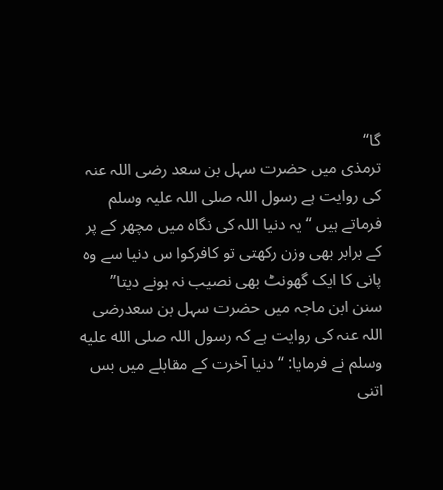گا“
ترمذی میں حضرت سہل بن سعد رضی اللہ عنہ کی روایت ہے رسول اللہ صلی اللہ علیہ وسلم فرماتے ہیں “یہ دنیا اللہ کی نگاہ میں مچھر کے پر کے برابر بھی وزن رکھتی تو کافرکوا س دنیا سے وہ پانی کا ایک گھونٹ بھی نصیب نہ ہونے دیتا”
سنن ابن ماجہ میں حضرت سہل بن سعدرضی اللہ عنہ کی روایت ہے کہ رسول اللہ صلى الله عليه وسلم نے فرمایا: “دنیا آخرت کے مقابلے میں بس اتنی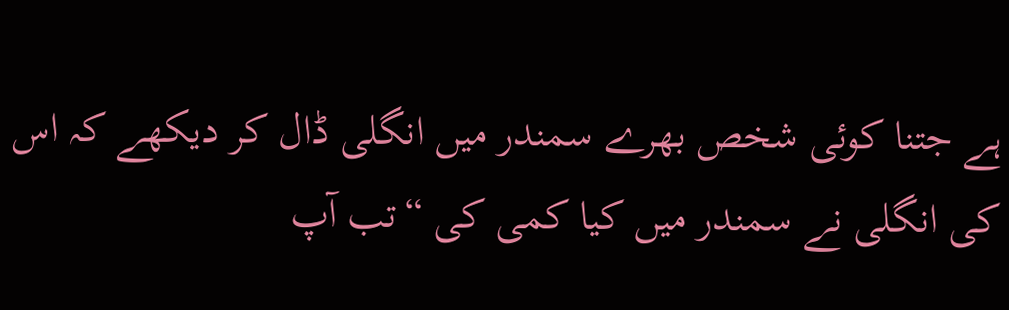ہے جتنا کوئی شخص بھرے سمندر میں انگلی ڈال کر دیکھے کہ اس کی انگلی نے سمندر میں کیا کمی کی “تب آپ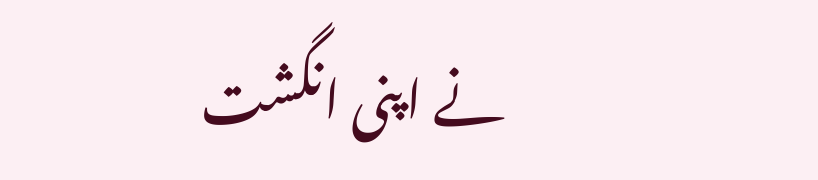نے اپنی انگشت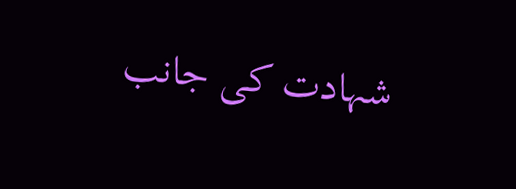شہادت کی جانب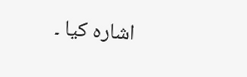اشارہ کیا ۔